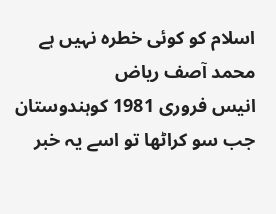اسلام کو کوئی خطرہ نہیں ہے
محمد آصف ریاض
انیس فروری 1981 کوہندوستان جب سو کراٹھا تو اسے یہ خبر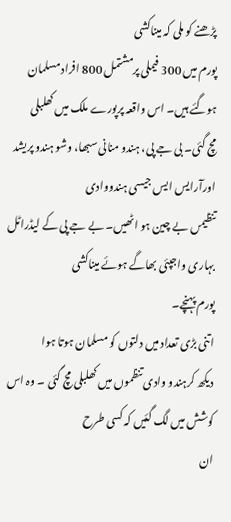پڑھنے کو ملی کہ میناکشی
پورم میں 300 فیملی پرمشتمل 800 افراد مسلمان ہوگئے ہیں۔ اس واقعہ پرپورے ملک میں کھلبلی
مچ گئی۔ بی جے پی، ہندو منانی سبھا، وشو ہندو پریشد اورآرایس ایس جیسی ہندووادی
تنظیمں بے چین ہو اٹھیں۔ بے جے پی کے لیڈراٹل بہاری واجپئی بھاگے ہوئے میناکشی
پورم پہنچے۔
اتنی بڑی تعداد میں دلتوں کو مسلمان ہوتا ہوا
دیکھ کرہندو وادی تنظموں میں کھلبلی مچ گئی ۔ وہ اس کوشش میں لگ گئیں کہ کسی طرح
ان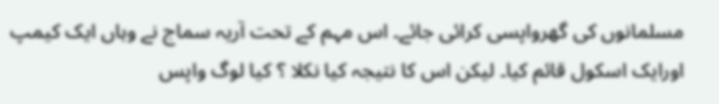مسلمانوں کی گھرواپسی کرائی جائے۔ اس مہم کے تحت آریہ سماج نے وہاں ایک کیمپ
اورایک اسکول قائم کیا۔ لیکن اس کا نتیجہ کیا نکلا ؟ کیا لوگ واپس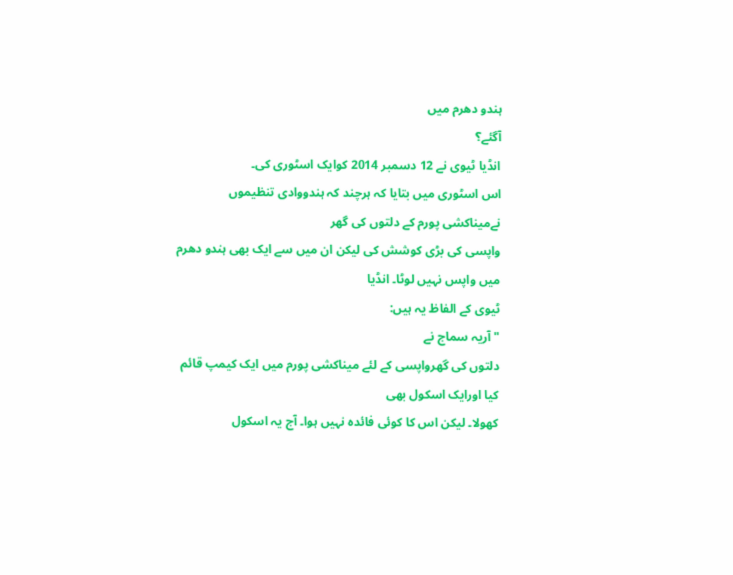ہندو دھرم میں
آگئے؟
انڈیا ٹیوی نے 12 دسمبر 2014 کوایک اسٹوری کی۔
اس اسٹوری میں بتایا کہ ہرچند کہ ہندووادی تنظیموں نےمیناکشی پورم کے دلتوں کی گھر
واپسی کی بڑی کوشش کی لیکن ان میں سے ایک بھی ہندو دھرم میں واپس نہیں لوٹا۔ انڈیا
ٹیوی کے الفاظ یہ ہیں:
"آریہ سماج نے
دلتوں کی گھرواپسی کے لئے میناکشی پورم میں ایک کیمپ قائم کیا اورایک اسکول بھی
کھولا۔ لیکن اس کا کوئی فائدہ نہیں ہوا۔ آج یہ اسکول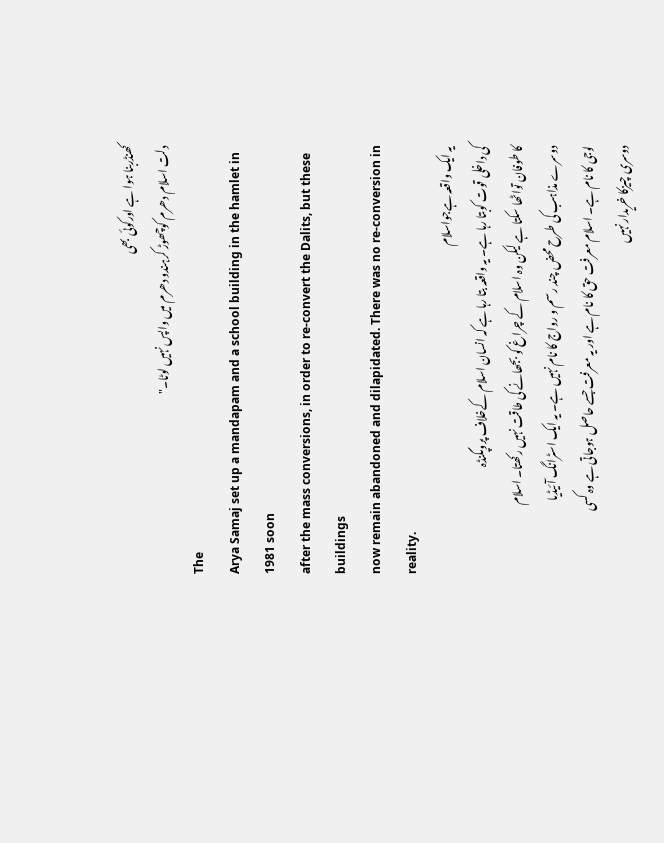کھنڈربنا ہوا ہے اورکوئی بھی
دلت اسلام دھرم کوچھوڑ کرہندو دھرم میں واپس نہیں لوٹا۔"
The
Arya Samaj set up a mandapam and a school building in the hamlet in 1981 soon
after the mass conversions, in order to re-convert the Dalits, but these buildings
now remain abandoned and dilapidated. There was no re-conversion in reality.
یہ ایک واقعہ ہےجواسلام
کی داخلی قوت کوبتا رہا ہے۔ یہ واقعہ بتا رہا ہے کہ انسان اسلام کےخلاف پروپگنڈہ
کا طوفان تواٹھا سکتا ہے لیکن وہ اسلام کے چراغ کو بجھانے کی طاقت نہیں رکھتا۔ اسلام
دوسرے مذاہب کی طرح محض چند رسم و رواج کا نام نہیں ہے۔ یہ ایک اسٹرانگ آئیڈیا
لوجی کا نام ہے۔ اسلام معرفت حق کا نام ہے اور یہ معرفت جسے حاصل ہوجاتی ہے وہ کسی
دوسری چیزکا خریدار نہیں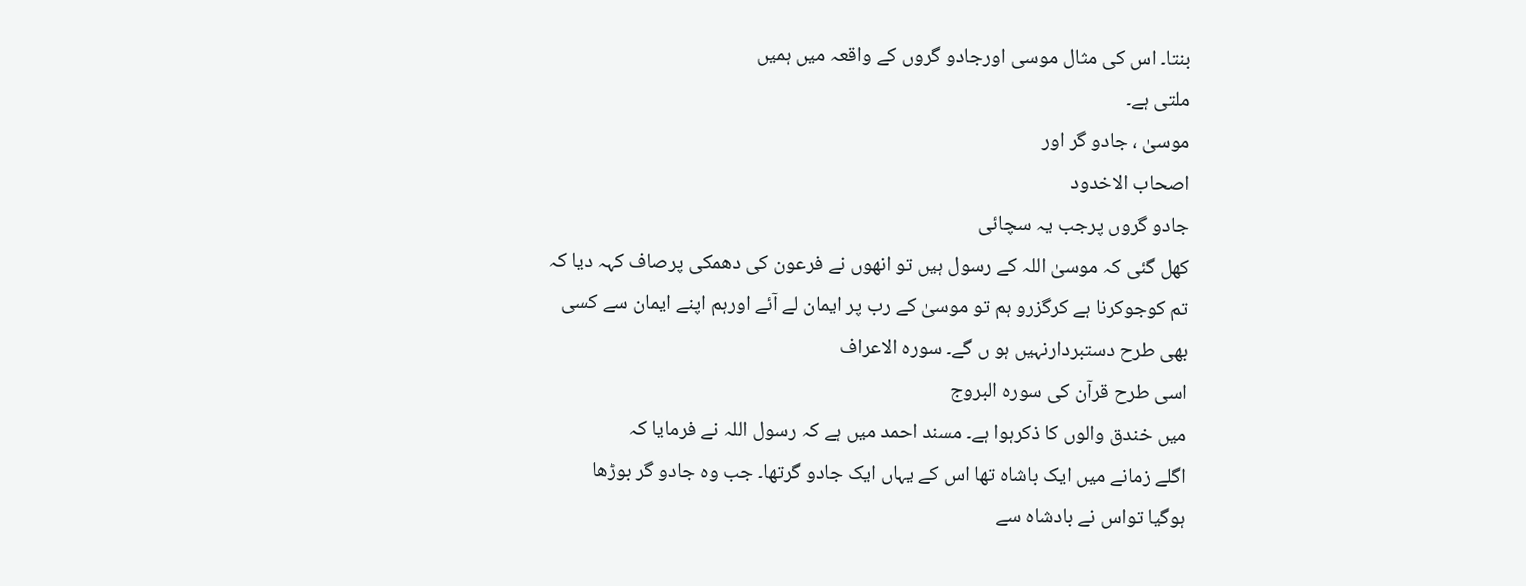بنتا۔ اس کی مثال موسی اورجادو گروں کے واقعہ میں ہمیں
ملتی ہے۔
موسیٰ ، جادو گر اور
اصحاب الاخدود
جادو گروں پرجب یہ سچائی
کھل گئی کہ موسیٰ اللہ کے رسول ہیں تو انھوں نے فرعون کی دھمکی پرصاف کہہ دیا کہ
تم کوجوکرنا ہے کرگزرو ہم تو موسیٰ کے رب پر ایمان لے آئے اورہم اپنے ایمان سے کسی
بھی طرح دستبردارنہیں ہو ں گے۔ سورہ الاعراف
اسی طرح قرآن کی سورہ البروج
میں خندق والوں کا ذکرہوا ہے۔ مسند احمد میں ہے کہ رسول اللہ نے فرمایا کہ
اگلے زمانے میں ایک باشاہ تھا اس کے یہاں ایک جادو گرتھا۔ جب وہ جادو گر بوڑھا
ہوگیا تواس نے بادشاہ سے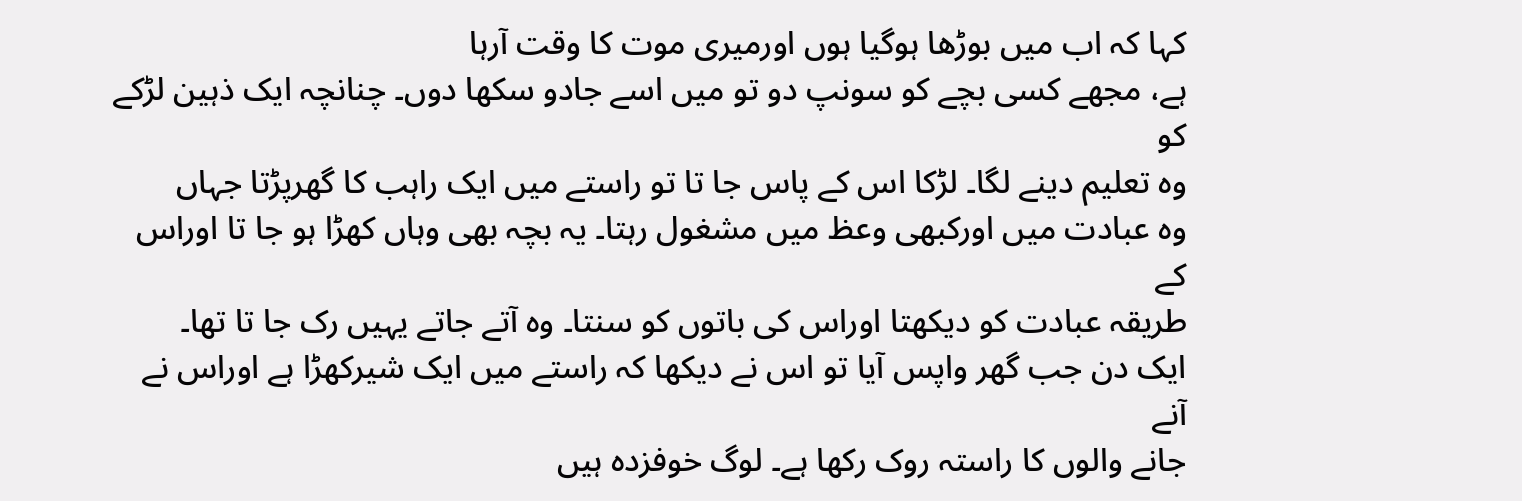کہا کہ اب میں بوڑھا ہوگیا ہوں اورمیری موت کا وقت آرہا
ہے، مجھے کسی بچے کو سونپ دو تو میں اسے جادو سکھا دوں۔ چنانچہ ایک ذہین لڑکے کو
وہ تعلیم دینے لگا۔ لڑکا اس کے پاس جا تا تو راستے میں ایک راہب کا گھرپڑتا جہاں
وہ عبادت میں اورکبھی وعظ میں مشغول رہتا۔ یہ بچہ بھی وہاں کھڑا ہو جا تا اوراس کے
طریقہ عبادت کو دیکھتا اوراس کی باتوں کو سنتا۔ وہ آتے جاتے یہیں رک جا تا تھا۔
ایک دن جب گھر واپس آیا تو اس نے دیکھا کہ راستے میں ایک شیرکھڑا ہے اوراس نے آنے
جانے والوں کا راستہ روک رکھا ہے۔ لوگ خوفزدہ ہیں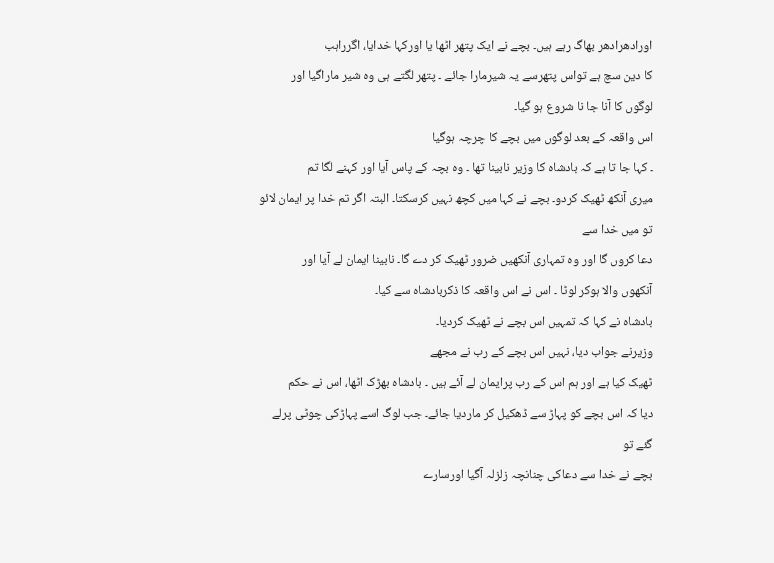اورادھرادھر بھاگ رہے ہیں۔ بچے نے ایک پتھر اٹھا یا اورکہا خدایا، اگرراہب
کا دین سچ ہے تواس پتھرسے یہ شیرمارا جائے ۔ پتھر لگتے ہی وہ شیر ماراگیا اور
لوگوں کا آنا جا نا شروع ہو گیا۔
اس واقعہ کے بعد لوگوں میں بچے کا چرچہ ہوگیا
۔ کہا جا تا ہے کہ بادشاہ کا وزیر نابینا تھا ۔ وہ بچہ کے پاس آیا اور کہنے لگا تم
میری آنکھ ٹھیک کردو۔ بچے نے کہا میں کچھ نہیں کرسکتا۔ البتہ اگر تم خدا پر ایمان لائو تو میں خدا سے
دعا کروں گا اور وہ تمہاری آنکھیں ضرور ٹھیک کر دے گا۔ نابینا ایمان لے آیا اور
آنکھوں والا ہوکر لوٹا ۔ اس نے اس واقعہ کا ذکربادشاہ سے کیا۔
بادشاہ نے کہا کہ تمہیں اس بچے نے ٹھیک کردیا۔
وزیرنے جواب دیا، نہیں اس بچے کے رب نے مجھے
ٹھیک کیا ہے اور ہم اس کے رب پرایمان لے آئے ہیں ۔ بادشاہ بھڑک اٹھا، اس نے حکم
دیا کہ اس بچے کو پہاڑ سے ڈھکیل کر ماردیا جائے۔ جب لوگ اسے پہاڑکی چوٹی پرلے گئے تو
بچے نے خدا سے دعاکی چنانچہ زلزلہ آگیا اورسارے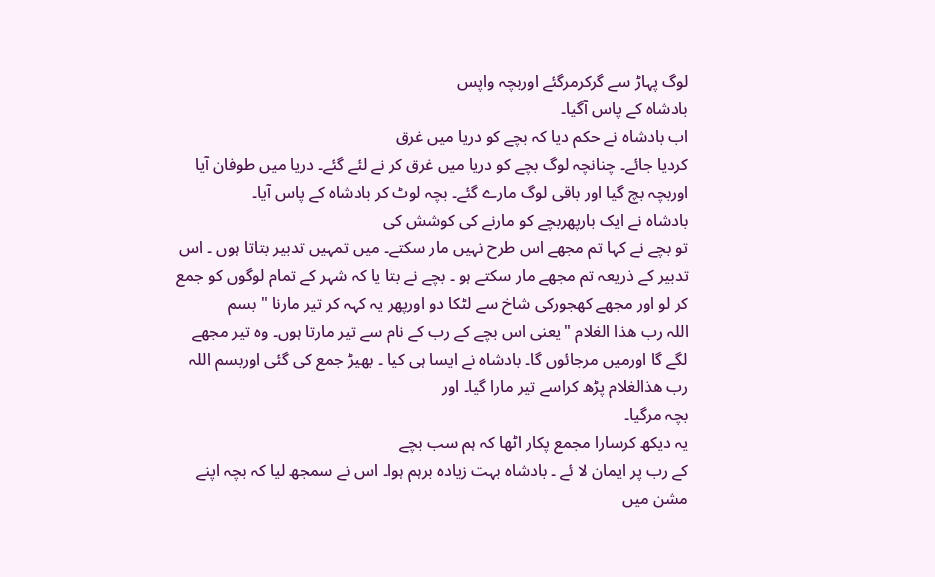لوگ پہاڑ سے گرکرمرگئے اوربچہ واپس
بادشاہ کے پاس آگیا۔
اب بادشاہ نے حکم دیا کہ بچے کو دریا میں غرق
کردیا جائے۔ چنانچہ لوگ بچے کو دریا میں غرق کر نے لئے گئے۔ دریا میں طوفان آیا
اوربچہ بچ گیا اور باقی لوگ مارے گئے۔ بچہ لوٹ کر بادشاہ کے پاس آیا۔
بادشاہ نے ایک بارپھربچے کو مارنے کی کوشش کی
تو بچے نے کہا تم مجھے اس طرح نہیں مار سکتے۔ میں تمہیں تدبیر بتاتا ہوں ۔ اس
تدبیر کے ذریعہ تم مجھے مار سکتے ہو ۔ بچے نے بتا یا کہ شہر کے تمام لوگوں کو جمع
کر لو اور مجھے کھجورکی شاخ سے لٹکا دو اورپھر یہ کہہ کر تیر مارنا " بسم
اللہ رب ھذا الغلام "یعنی اس بچے کے رب کے نام سے تیر مارتا ہوں۔ وہ تیر مجھے
لگے گا اورمیں مرجائوں گا۔ بادشاہ نے ایسا ہی کیا ۔ بھیڑ جمع کی گئی اوربسم اللہ
رب ھذالغلام پڑھ کراسے تیر مارا گیا۔ اور
بچہ مرگیا۔
یہ دیکھ کرسارا مجمع پکار اٹھا کہ ہم سب بچے
کے رب پر ایمان لا ئے ۔ بادشاہ بہت زیادہ برہم ہوا۔ اس نے سمجھ لیا کہ بچہ اپنے
مشن میں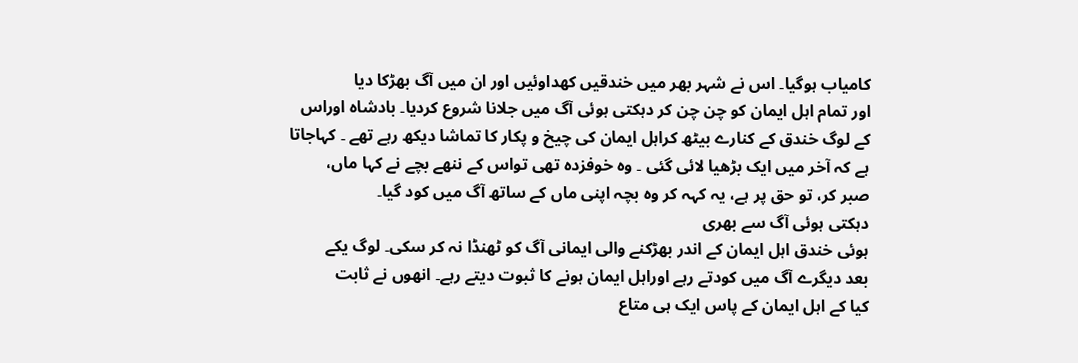کامیاب ہوگیا۔ اس نے شہر بھر میں خندقیں کھداوئیں اور ان میں آگ بھڑکا دیا
اور تمام اہل ایمان کو چن چن کر دہکتی ہوئی آگ میں جلانا شروع کردیا۔ بادشاہ اوراس
کے لوگ خندق کے کنارے بیٹھ کراہل ایمان کی چیخ و پکار کا تماشا دیکھ رہے تھے ۔ کہاجاتا
ہے کہ آخر میں ایک بڑھیا لائی گئی ۔ وہ خوفزدہ تھی تواس کے ننھے بچے نے کہا ماں،
صبر کر، تو حق پر ہے، یہ کہہ کر وہ بچہ اپنی ماں کے ساتھ آگ میں کود گیا۔
دہکتی ہوئی آگ سے بھری
ہوئی خندق اہل ایمان کے اندر بھڑکنے والی ایمانی آگ کو ٹھنڈا نہ کر سکی۔ لوگ یکے
بعد دیگرے آگ میں کودتے رہے اوراہل ایمان ہونے کا ثبوت دیتے رہے۔ انھوں نے ثابت
کیا کے اہل ایمان کے پاس ایک ہی متاع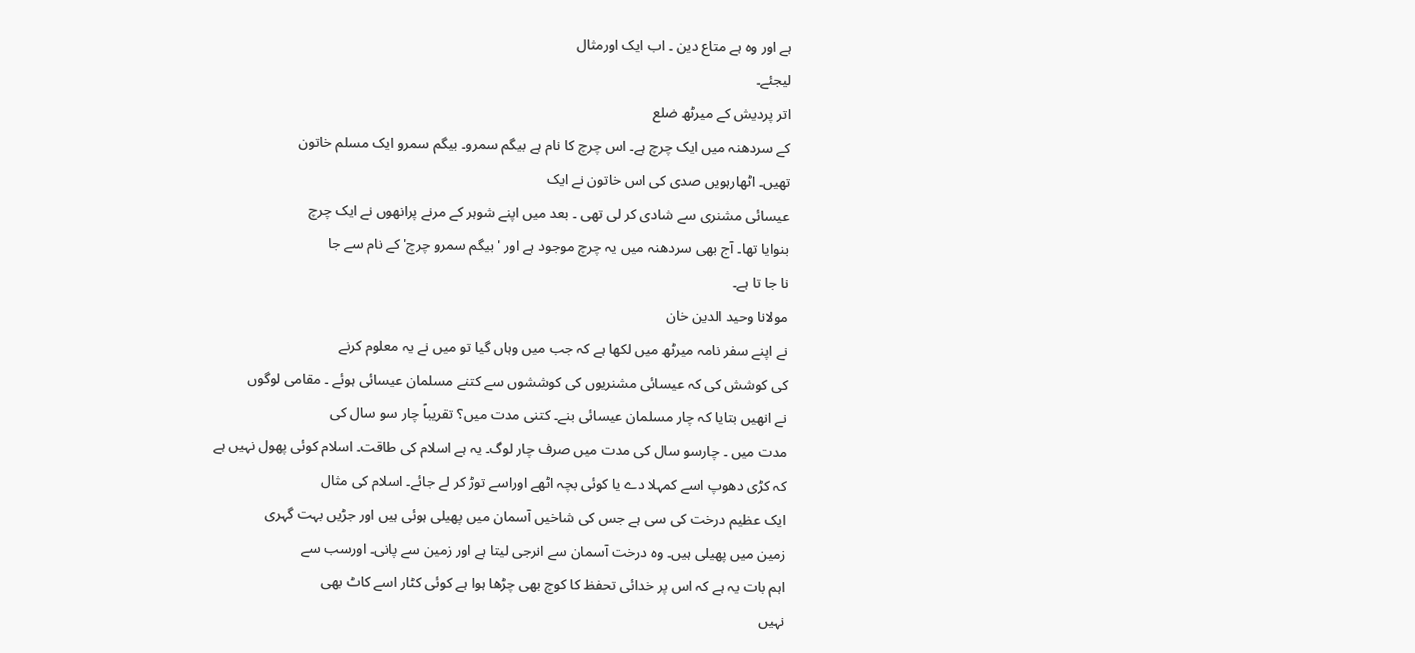ہے اور وہ ہے متاع دین ۔ اب ایک اورمثال
لیجئے۔
اتر پردیش کے میرٹھ ضلع
کے سردھنہ میں ایک چرچ ہے۔ اس چرچ کا نام ہے بیگم سمرو۔ بیگم سمرو ایک مسلم خاتون
تھیں۔ اٹھارہویں صدی کی اس خاتون نے ایک
عیسائی مشنری سے شادی کر لی تھی ۔ بعد میں اپنے شوہر کے مرنے پرانھوں نے ایک چرچ
بنوایا تھا۔ آج بھی سردھنہ میں یہ چرچ موجود ہے اور 'بیگم سمرو چرچ' کے نام سے جا
نا جا تا ہے۔
مولانا وحید الدین خان
نے اپنے سفر نامہ میرٹھ میں لکھا ہے کہ جب میں وہاں گیا تو میں نے یہ معلوم کرنے
کی کوشش کی کہ عیسائی مشنریوں کی کوششوں سے کتنے مسلمان عیسائی ہوئے ۔ مقامی لوگوں
نے انھیں بتایا کہ چار مسلمان عیسائی بنے۔ کتنی مدت میں؟ تقریباً چار سو سال کی
مدت میں ۔ چارسو سال کی مدت میں صرف چار لوگ۔ یہ ہے اسلام کی طاقت۔ اسلام کوئی پھول نہیں ہے
کہ کڑی دھوپ اسے کمہلا دے یا کوئی بچہ اٹھے اوراسے توڑ کر لے جائے۔ اسلام کی مثال
ایک عظیم درخت کی سی ہے جس کی شاخیں آسمان میں پھیلی ہوئی ہیں اور جڑیں بہت گہری
زمین میں پھیلی ہیں۔ وہ درخت آسمان سے انرجی لیتا ہے اور زمین سے پانی۔ اورسب سے
اہم بات یہ ہے کہ اس پر خدائی تحفظ کا کوچ بھی چڑھا ہوا ہے کوئی کٹار اسے کاٹ بھی
نہیں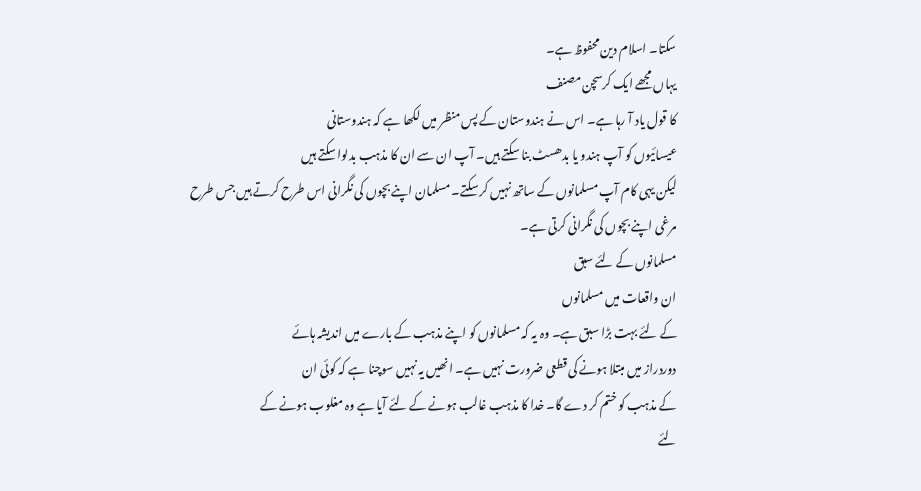سکتا۔ اسلام دین محفوظ ہے۔
یہاں مجھے ایک کرسچن مصنف
کا قول یاد آ رہا ہے۔ اس نے ہندوستان کے پس منظر میں لکھا ہے کہ ہندوستانی
عیسائیوں کو آپ ہندو یا بدھسٹ بنا سکتے ہیں۔ آپ ان سے ان کا مذہب بدلوا سکتے ہیں
لیکن یہی کام آپ مسلمانوں کے ساتھ نہیں کر سکتے۔ مسلمان اپنے بچوں کی نگرانی اس طرح کرتے ہیں جس طرح
مرغی اپنے بچوں کی نگرانی کرتی ہے۔
مسلمانوں کے لئے سبق
ان واقعات میں مسلمانوں
کے لئے بہت بڑا سبق ہے۔ وہ یہ کہ مسلمانوں کو اپنے مذہب کے بارے میں اندیشہ ہائے
دوردراز میں مبتلا ہونے کی قطعی ضرورت نہیں ہے۔ انھیں یہ نہیں سوچنا ہے کہ کوئی ان
کے مذہب کو ختم کر دے گا۔ خدا کا مذہب غالب ہونے کے لئے آیا ہے وہ مغلوب ہونے کے
لئے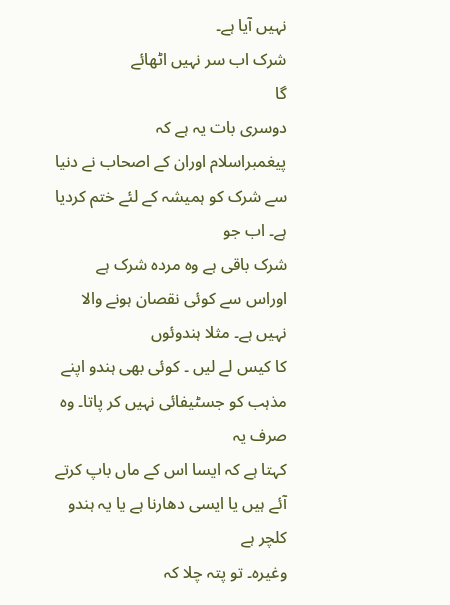نہیں آیا ہے۔
شرک اب سر نہیں اٹھائے
گا
دوسری بات یہ ہے کہ
پیغمبراسلام اوران کے اصحاب نے دنیا سے شرک کو ہمیشہ کے لئے ختم کردیا ہے۔ اب جو
شرک باقی ہے وہ مردہ شرک ہے اوراس سے کوئی نقصان ہونے والا نہیں ہے۔ مثلا ہندوئوں
کا کیس لے لیں ۔ کوئی بھی ہندو اپنے مذہب کو جسٹیفائی نہیں کر پاتا۔ وہ صرف یہ
کہتا ہے کہ ایسا اس کے ماں باپ کرتے آئے ہیں یا ایسی دھارنا ہے یا یہ ہندو کلچر ہے
وغیرہ۔ تو پتہ چلا کہ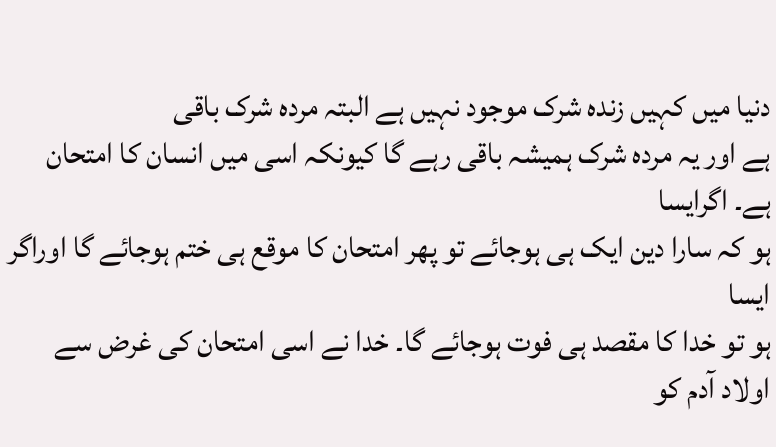دنیا میں کہیں زندہ شرک موجود نہیں ہے البتہ مردہ شرک باقی
ہے اور یہ مردہ شرک ہمیشہ باقی رہے گا کیونکہ اسی میں انسان کا امتحان ہے۔ اگرایسا
ہو کہ سارا دین ایک ہی ہوجائے تو پھر امتحان کا موقع ہی ختم ہوجائے گا اوراگر ایسا
ہو تو خدا کا مقصد ہی فوت ہوجائے گا۔ خدا نے اسی امتحان کی غرض سے اولاد آدم کو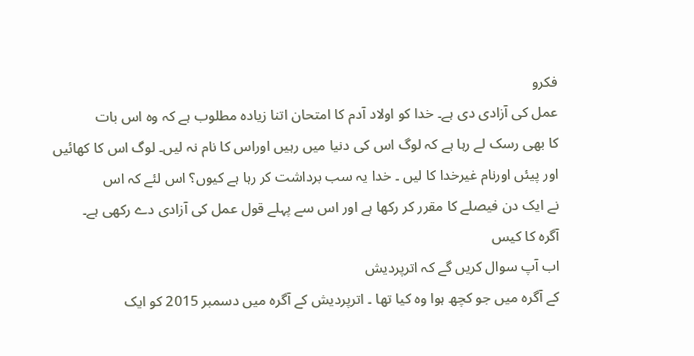فکرو
عمل کی آزادی دی ہے۔ خدا کو اولاد آدم کا امتحان اتنا زیادہ مطلوب ہے کہ وہ اس بات
کا بھی رسک لے رہا ہے کہ لوگ اس کی دنیا میں رہیں اوراس کا نام نہ لیں۔ لوگ اس کا کھائیں
اور پیئں اورنام غیرخدا کا لیں ۔ خدا یہ سب برداشت کر رہا ہے کیوں؟ اس لئے کہ اس
نے ایک دن فیصلے کا مقرر کر رکھا ہے اور اس سے پہلے قول عمل کی آزادی دے رکھی ہے۔
آگرہ کا کیس
اب آپ سوال کریں گے کہ اترپردیش
کے آگرہ میں جو کچھ ہوا وہ کیا تھا ۔ اترپردیش کے آگرہ میں دسمبر 2015 کو ایک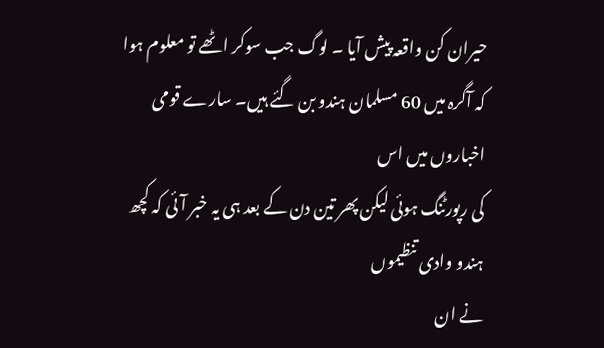حیران کن واقعہ پیش آیا ۔ لوگ جب سوکر اٹھے تو معلوم ہوا کہ آگرہ میں 60 مسلمان ہندو بن گئے ہیں۔ سارے قومی اخباروں میں اس
کی رپورٹنگ ہوئی لیکن پھر تین دن کے بعد ہی یہ خبر آئی کہ کچھ ہندو وادی تنظیموں
نے ان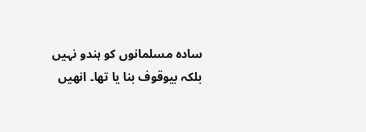سادہ مسلمانوں کو ہندو نہیں بلکہ بیوقوف بنا یا تھا۔ انھیں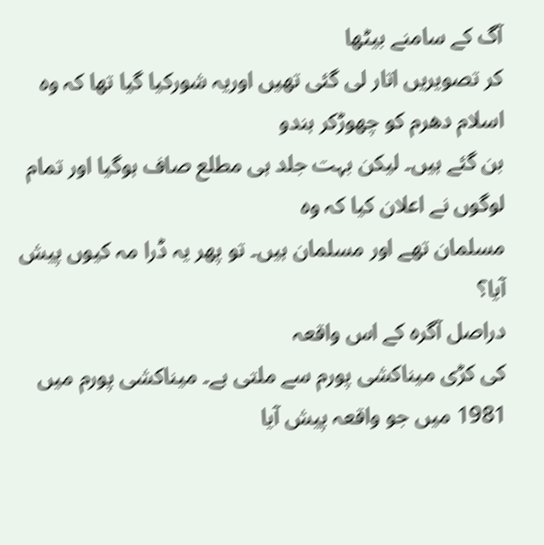آگ کے سامنے بیٹھا
کر تصویریں اتار لی گئی تھیں اوریہ شورکیا گیا تھا کہ وہ اسلام دھرم کو چھوڑکر ہندو
بن گئے ہیں۔ لیکن بہت جلد ہی مطلع صاف ہوگیا اور تمام لوگوں نے اعلان کیا کہ وہ
مسلمان تھے اور مسلمان ہیں۔ تو پھر یہ ڈرا مہ کیوں پیش آیا؟
دراصل آگرہ کے اس واقعہ
کی کڑی میناکشی پورم سے ملتی ہے۔ میناکشی پورم میں 1981 میں جو واقعہ پیش آیا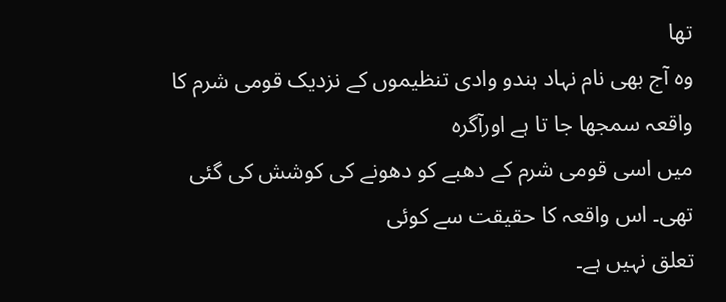تھا
وہ آج بھی نام نہاد ہندو وادی تنظیموں کے نزدیک قومی شرم کا واقعہ سمجھا جا تا ہے اورآگرہ
میں اسی قومی شرم کے دھبے کو دھونے کی کوشش کی گئی تھی۔ اس واقعہ کا حقیقت سے کوئی
تعلق نہیں ہے۔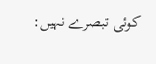کوئی تبصرے نہیں: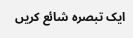ایک تبصرہ شائع کریں